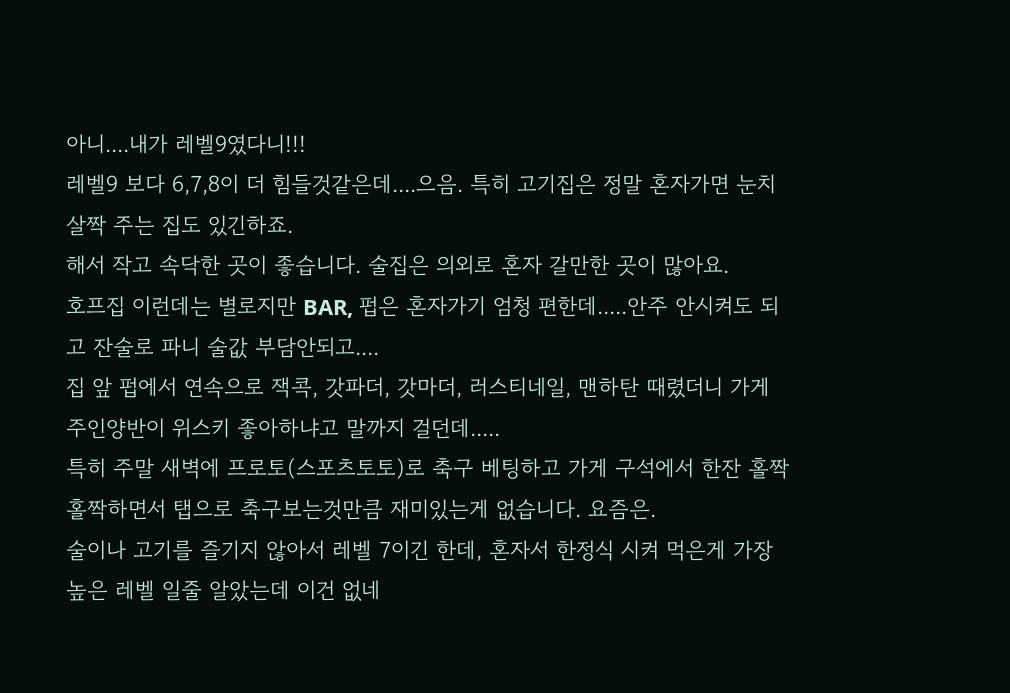아니....내가 레벨9였다니!!!
레벨9 보다 6,7,8이 더 힘들것같은데....으음. 특히 고기집은 정말 혼자가면 눈치 살짝 주는 집도 있긴하죠.
해서 작고 속닥한 곳이 좋습니다. 술집은 의외로 혼자 갈만한 곳이 많아요.
호프집 이런데는 별로지만 BAR, 펍은 혼자가기 엄청 편한데.....안주 안시켜도 되고 잔술로 파니 술값 부담안되고....
집 앞 펍에서 연속으로 잭콕, 갓파더, 갓마더, 러스티네일, 맨하탄 때렸더니 가게 주인양반이 위스키 좋아하냐고 말까지 걸던데.....
특히 주말 새벽에 프로토(스포츠토토)로 축구 베팅하고 가게 구석에서 한잔 홀짝홀짝하면서 탭으로 축구보는것만큼 재미있는게 없습니다. 요즘은.
술이나 고기를 즐기지 않아서 레벨 7이긴 한데, 혼자서 한정식 시켜 먹은게 가장 높은 레벨 일줄 알았는데 이건 없네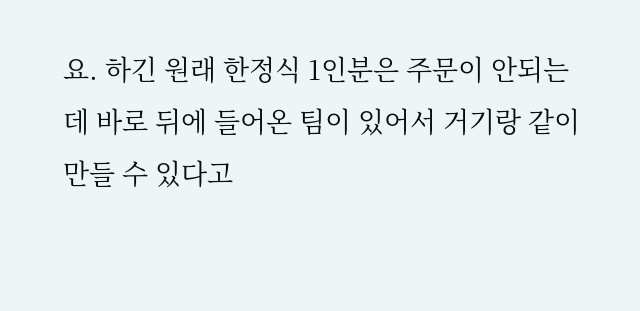요. 하긴 원래 한정식 1인분은 주문이 안되는데 바로 뒤에 들어온 팀이 있어서 거기랑 같이 만들 수 있다고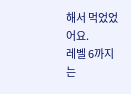해서 먹었었어요.
레벨 6까지는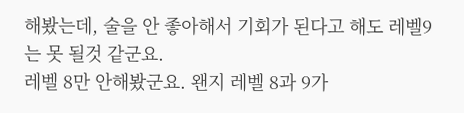해봤는데, 술을 안 좋아해서 기회가 된다고 해도 레벨9는 못 될것 같군요.
레벨 8만 안해봤군요. 왠지 레벨 8과 9가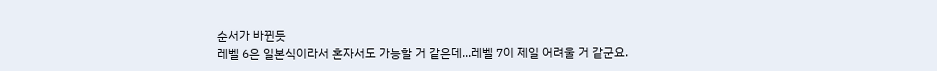순서가 바뀐듯
레벨 6은 일본식이라서 혼자서도 가능할 거 같은데...레벨 7이 제일 어려울 거 같군요.